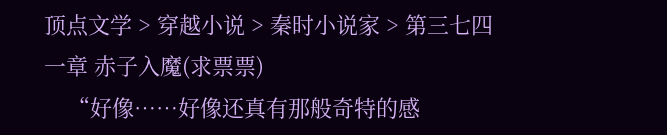顶点文学 > 穿越小说 > 秦时小说家 > 第三七四一章 赤子入魔(求票票)
    “好像……好像还真有那般奇特的感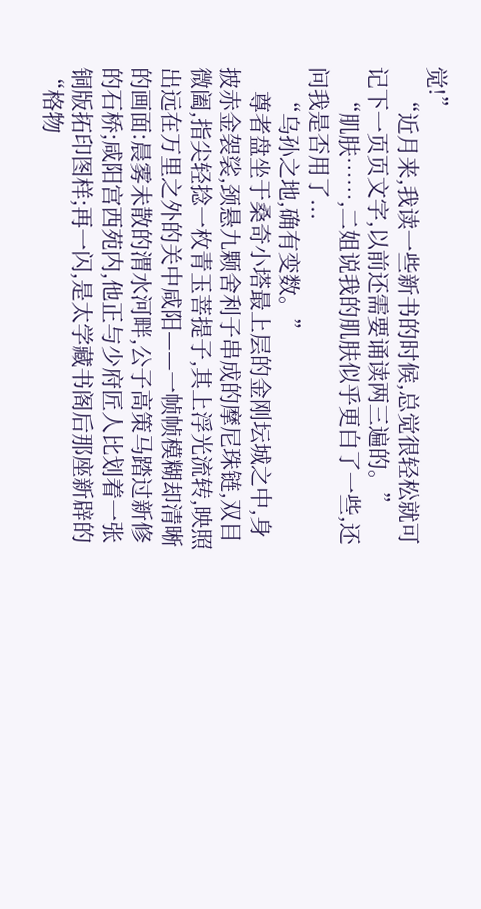觉!”
    “近月来,我读一些新书的时候,总觉很轻松就可记下一页页文字,以前还需要诵读两三遍的。”
    “肌肤……,二姐说我的肌肤似乎更白了一些,还问我是否用了...
    “乌孙之地,确有变数。”
    尊者盘坐于桑奇小塔最上层的金刚坛城之中,身披赤金袈裟,颈悬九颗舍利子串成的摩尼珠链,双目微阖,指尖轻捻一枚青玉菩提子,其上浮光流转,映照出远在万里之外的关中咸阳——一帧帧模糊却清晰的画面:晨雾未散的渭水河畔,公子高策马踏过新修的石桥;咸阳宫西苑内,他正与少府匠人比划着一张铜版拓印图样;再一闪,是太学藏书阁后那座新辟的“格物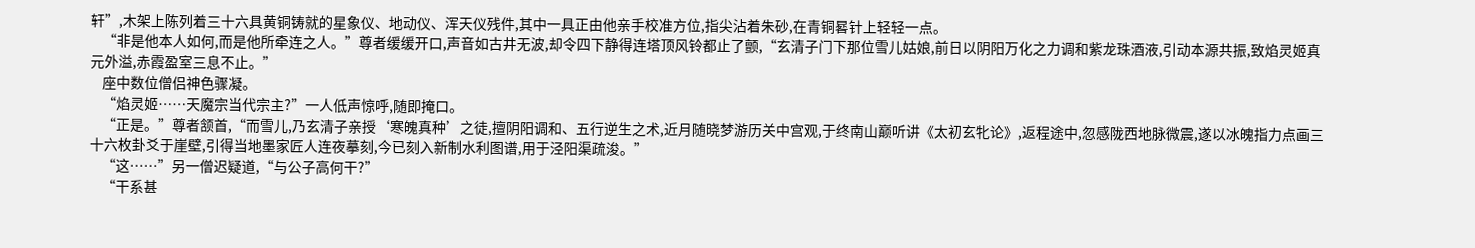轩”,木架上陈列着三十六具黄铜铸就的星象仪、地动仪、浑天仪残件,其中一具正由他亲手校准方位,指尖沾着朱砂,在青铜晷针上轻轻一点。
    “非是他本人如何,而是他所牵连之人。”尊者缓缓开口,声音如古井无波,却令四下静得连塔顶风铃都止了颤,“玄清子门下那位雪儿姑娘,前日以阴阳万化之力调和紫龙珠酒液,引动本源共振,致焰灵姬真元外溢,赤霞盈室三息不止。”
    座中数位僧侣神色骤凝。
    “焰灵姬……天魔宗当代宗主?”一人低声惊呼,随即掩口。
    “正是。”尊者颔首,“而雪儿,乃玄清子亲授‘寒魄真种’之徒,擅阴阳调和、五行逆生之术,近月随晓梦游历关中宫观,于终南山巅听讲《太初玄牝论》,返程途中,忽感陇西地脉微震,遂以冰魄指力点画三十六枚卦爻于崖壁,引得当地墨家匠人连夜摹刻,今已刻入新制水利图谱,用于泾阳渠疏浚。”
    “这……”另一僧迟疑道,“与公子高何干?”
    “干系甚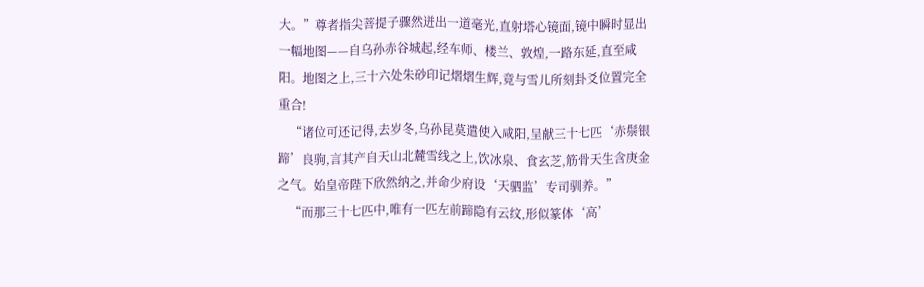大。”尊者指尖菩提子骤然迸出一道毫光,直射塔心镜面,镜中瞬时显出一幅地图——自乌孙赤谷城起,经车师、楼兰、敦煌,一路东延,直至咸阳。地图之上,三十六处朱砂印记熠熠生辉,竟与雪儿所刻卦爻位置完全重合!
    “诸位可还记得,去岁冬,乌孙昆莫遣使入咸阳,呈献三十七匹‘赤鬃银蹄’良驹,言其产自天山北麓雪线之上,饮冰泉、食玄芝,筋骨天生含庚金之气。始皇帝陛下欣然纳之,并命少府设‘天驷监’专司驯养。”
    “而那三十七匹中,唯有一匹左前蹄隐有云纹,形似篆体‘高’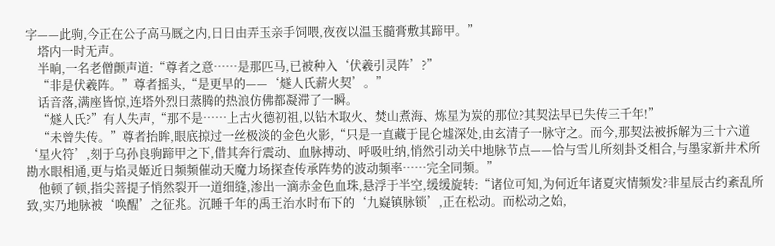字——此驹,今正在公子高马厩之内,日日由弄玉亲手饲喂,夜夜以温玉髓膏敷其蹄甲。”
    塔内一时无声。
    半晌,一名老僧颤声道:“尊者之意……是那匹马,已被种入‘伏羲引灵阵’?”
    “非是伏羲阵。”尊者摇头,“是更早的——‘燧人氏薪火契’。”
    话音落,满座皆惊,连塔外烈日蒸腾的热浪仿佛都凝滞了一瞬。
    “燧人氏?”有人失声,“那不是……上古火德初祖,以钻木取火、焚山煮海、炼星为炭的那位?其契法早已失传三千年!”
    “未曾失传。”尊者抬眸,眼底掠过一丝极淡的金色火影,“只是一直藏于昆仑墟深处,由玄清子一脉守之。而今,那契法被拆解为三十六道‘星火符’,刻于乌孙良驹蹄甲之下,借其奔行震动、血脉搏动、呼吸吐纳,悄然引动关中地脉节点——恰与雪儿所刻卦爻相合,与墨家新井术所勘水眼相通,更与焰灵姬近日频频催动天魔力场探查传承阵势的波动频率……完全同频。”
    他顿了顿,指尖菩提子悄然裂开一道细缝,渗出一滴赤金色血珠,悬浮于半空,缓缓旋转:“诸位可知,为何近年诸夏灾情频发?非星辰古约紊乱所致,实乃地脉被‘唤醒’之征兆。沉睡千年的禹王治水时布下的‘九嶷镇脉锁’,正在松动。而松动之始,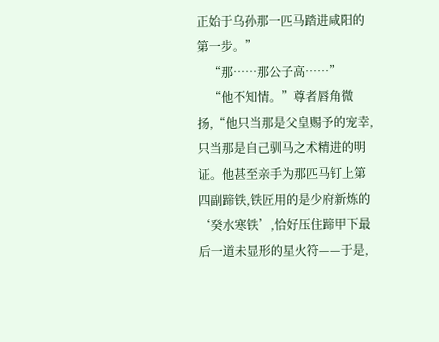正始于乌孙那一匹马踏进咸阳的第一步。”
    “那……那公子高……”
    “他不知情。”尊者唇角微扬,“他只当那是父皇赐予的宠幸,只当那是自己驯马之术精进的明证。他甚至亲手为那匹马钉上第四副蹄铁,铁匠用的是少府新炼的‘癸水寒铁’,恰好压住蹄甲下最后一道未显形的星火符——于是,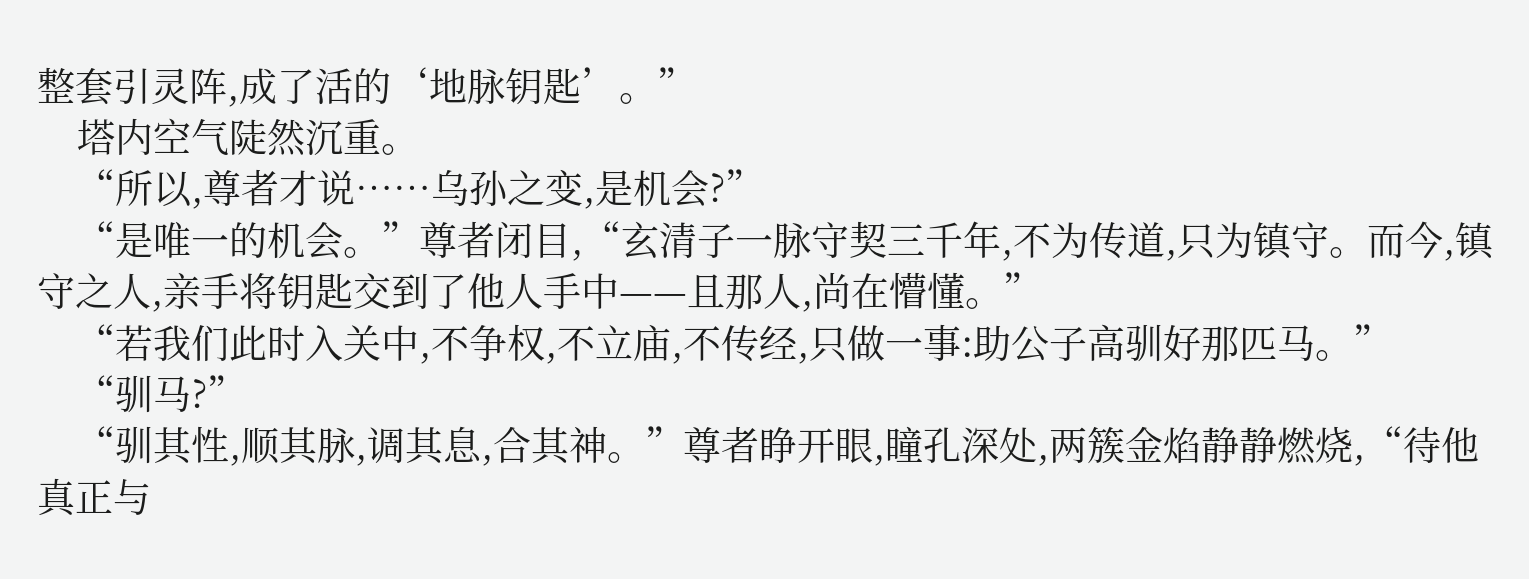整套引灵阵,成了活的‘地脉钥匙’。”
    塔内空气陡然沉重。
    “所以,尊者才说……乌孙之变,是机会?”
    “是唯一的机会。”尊者闭目,“玄清子一脉守契三千年,不为传道,只为镇守。而今,镇守之人,亲手将钥匙交到了他人手中——且那人,尚在懵懂。”
    “若我们此时入关中,不争权,不立庙,不传经,只做一事:助公子高驯好那匹马。”
    “驯马?”
    “驯其性,顺其脉,调其息,合其神。”尊者睁开眼,瞳孔深处,两簇金焰静静燃烧,“待他真正与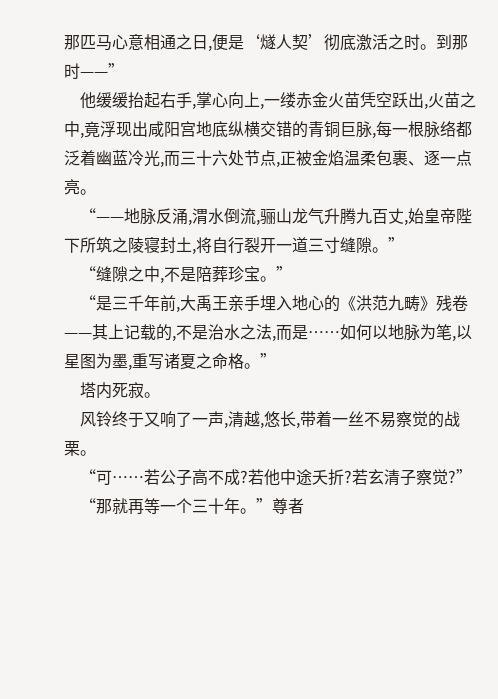那匹马心意相通之日,便是‘燧人契’彻底激活之时。到那时——”
    他缓缓抬起右手,掌心向上,一缕赤金火苗凭空跃出,火苗之中,竟浮现出咸阳宫地底纵横交错的青铜巨脉,每一根脉络都泛着幽蓝冷光,而三十六处节点,正被金焰温柔包裹、逐一点亮。
    “——地脉反涌,渭水倒流,骊山龙气升腾九百丈,始皇帝陛下所筑之陵寝封土,将自行裂开一道三寸缝隙。”
    “缝隙之中,不是陪葬珍宝。”
    “是三千年前,大禹王亲手埋入地心的《洪范九畴》残卷——其上记载的,不是治水之法,而是……如何以地脉为笔,以星图为墨,重写诸夏之命格。”
    塔内死寂。
    风铃终于又响了一声,清越,悠长,带着一丝不易察觉的战栗。
    “可……若公子高不成?若他中途夭折?若玄清子察觉?”
    “那就再等一个三十年。”尊者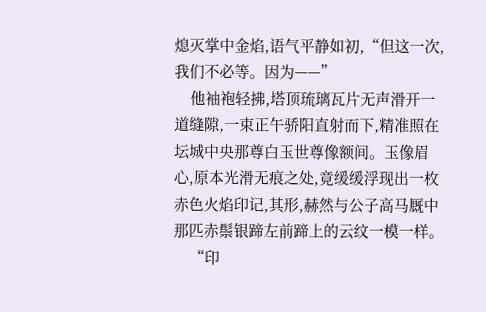熄灭掌中金焰,语气平静如初,“但这一次,我们不必等。因为——”
    他袖袍轻拂,塔顶琉璃瓦片无声滑开一道缝隙,一束正午骄阳直射而下,精准照在坛城中央那尊白玉世尊像额间。玉像眉心,原本光滑无痕之处,竟缓缓浮现出一枚赤色火焰印记,其形,赫然与公子高马厩中那匹赤鬃银蹄左前蹄上的云纹一模一样。
    “印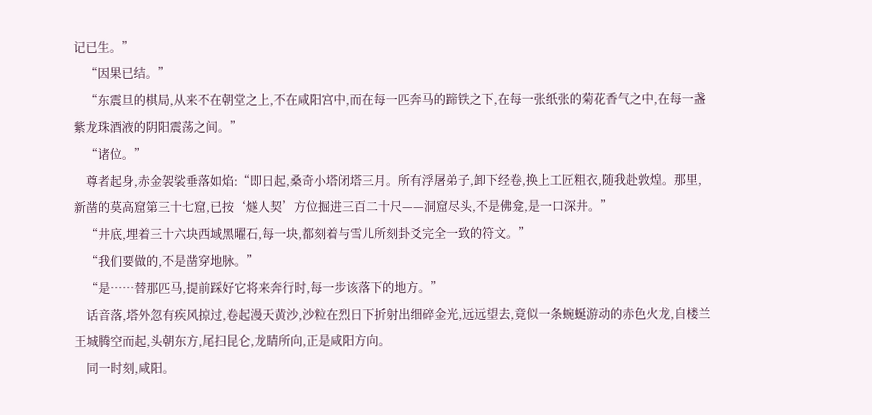记已生。”
    “因果已结。”
    “东震旦的棋局,从来不在朝堂之上,不在咸阳宫中,而在每一匹奔马的蹄铁之下,在每一张纸张的菊花香气之中,在每一盏紫龙珠酒液的阴阳震荡之间。”
    “诸位。”
    尊者起身,赤金袈裟垂落如焰:“即日起,桑奇小塔闭塔三月。所有浮屠弟子,卸下经卷,换上工匠粗衣,随我赴敦煌。那里,新凿的莫高窟第三十七窟,已按‘燧人契’方位掘进三百二十尺——洞窟尽头,不是佛龛,是一口深井。”
    “井底,埋着三十六块西域黑曜石,每一块,都刻着与雪儿所刻卦爻完全一致的符文。”
    “我们要做的,不是凿穿地脉。”
    “是……替那匹马,提前踩好它将来奔行时,每一步该落下的地方。”
    话音落,塔外忽有疾风掠过,卷起漫天黄沙,沙粒在烈日下折射出细碎金光,远远望去,竟似一条蜿蜒游动的赤色火龙,自楼兰王城腾空而起,头朝东方,尾扫昆仑,龙睛所向,正是咸阳方向。
    同一时刻,咸阳。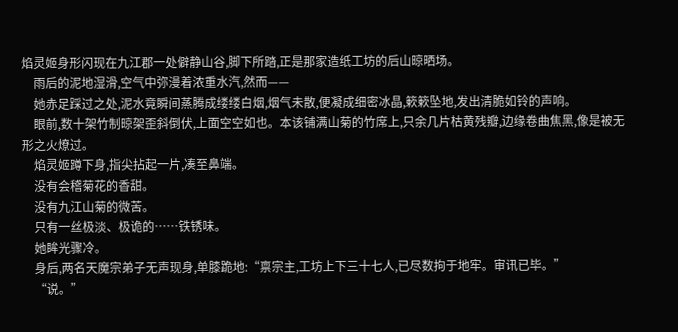焰灵姬身形闪现在九江郡一处僻静山谷,脚下所踏,正是那家造纸工坊的后山晾晒场。
    雨后的泥地湿滑,空气中弥漫着浓重水汽,然而——
    她赤足踩过之处,泥水竟瞬间蒸腾成缕缕白烟,烟气未散,便凝成细密冰晶,簌簌坠地,发出清脆如铃的声响。
    眼前,数十架竹制晾架歪斜倒伏,上面空空如也。本该铺满山菊的竹席上,只余几片枯黄残瓣,边缘卷曲焦黑,像是被无形之火燎过。
    焰灵姬蹲下身,指尖拈起一片,凑至鼻端。
    没有会稽菊花的香甜。
    没有九江山菊的微苦。
    只有一丝极淡、极诡的……铁锈味。
    她眸光骤冷。
    身后,两名天魔宗弟子无声现身,单膝跪地:“禀宗主,工坊上下三十七人,已尽数拘于地牢。审讯已毕。”
    “说。”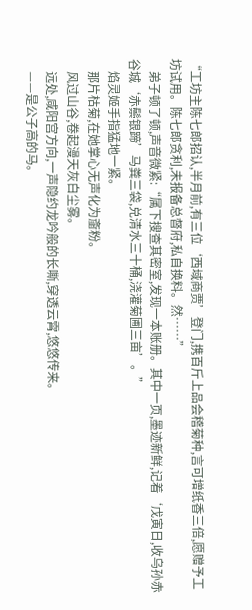“工坊主陈七郎招认,半月前,有三位‘西域商贾’登门,携百斤上品会稽菊种,言可增纸香三倍,愿赠予工坊试用。陈七郎贪利,未报备总督府,私自换料。然……”
    弟子顿了顿,声音微紧:“属下搜查其密室,发现一本账册。其中一页,墨迹新鲜,记着‘戊寅日,收乌孙赤谷城‘赤鬃银蹄’马粪三袋,兑清水三十桶,浇灌菊圃三亩’。”
    焰灵姬手指猛地一紧。
    那片枯菊,在她掌心无声化为齑粉。
    风过山谷,卷起漫天灰白尘雾。
    远处,咸阳宫方向,一声隐约龙吟般的长嘶,穿透云霄,悠悠传来。
    ——是公子高的马。